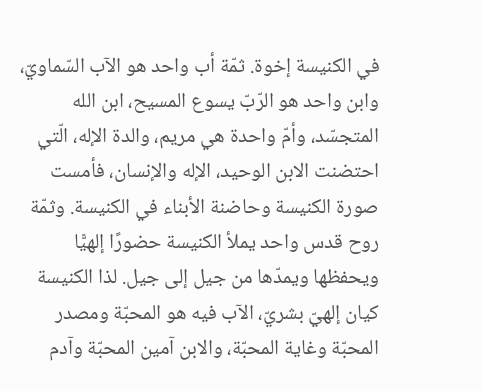في الكنيسة إخوة. ثمّة أب واحد هو الآب السّماويّ، وابن واحد هو الرّبّ يسوع المسيح، ابن الله المتجسّد، وأمّ واحدة هي مريم، والدة الإله، الّتي احتضنت الابن الوحيد، الإله والإنسان، فأمست صورة الكنيسة وحاضنة الأبناء في الكنيسة. وثمّة روح قدس واحد يملأ الكنيسة حضورًا إلهيًّا ويحفظها ويمدّها من جيل إلى جيل. لذا الكنيسة كيان إلهيّ بشريّ، الآب فيه هو المحبّة ومصدر المحبّة وغاية المحبّة، والابن آمين المحبّة وآدم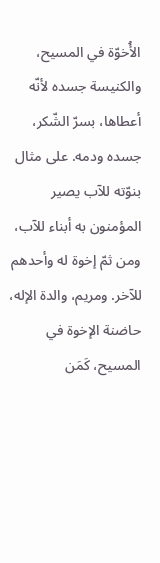الأُخوّة في المسيح، والكنيسة جسده لأنّه أعطاها، بسرّ الشّكر، جسده ودمه. على مثال بنوّته للآب يصير المؤمنون به أبناء للآب، ومن ثمّ إخوة له وأحدهم للآخر. ومريم، والدة الإله، حاضنة الإخوة في المسيح، كَمَن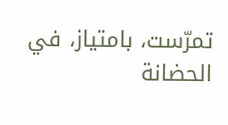تمرّست، بامتياز، في الحضانة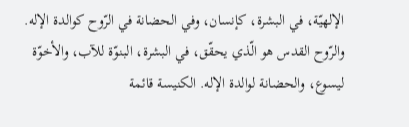الإلهيّة، في البشرة، كإنسان، وفي الحضانة في الرّوح كوالدة الإله. والرّوح القدس هو الّذي يحقّق، في البشرة، البنوّة للآب، والأخوّة ليسوع، والحضانة لوالدة الإله. الكنيسة قائمة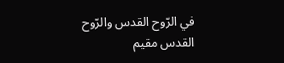في الرّوح القدس والرّوح القدس مقيم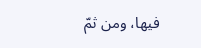فيها، ومن ثمّ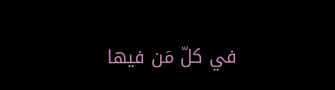في كلّ مَن فيها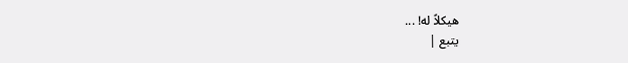هيكلاً له! ...
يتبع |